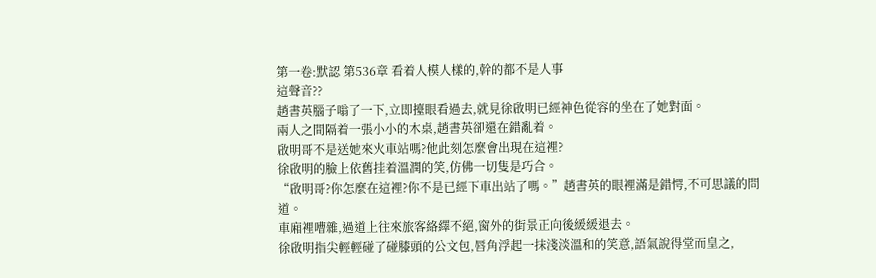第一卷:默認 第536章 看着人模人樣的,幹的都不是人事
這聲音??
趙書英腦子嗡了一下,立即擡眼看過去,就見徐啟明已經神色從容的坐在了她對面。
兩人之間隔着一張小小的木桌,趙書英卻還在錯亂着。
啟明哥不是送她來火車站嗎?他此刻怎麼會出現在這裡?
徐啟明的臉上依舊挂着溫潤的笑,仿佛一切隻是巧合。
“啟明哥?你怎麼在這裡?你不是已經下車出站了嗎。”趙書英的眼裡滿是錯愕,不可思議的問道。
車廂裡嘈雜,過道上往來旅客絡繹不絕,窗外的街景正向後緩緩退去。
徐啟明指尖輕輕碰了碰膝頭的公文包,唇角浮起一抹淺淡溫和的笑意,語氣說得堂而皇之,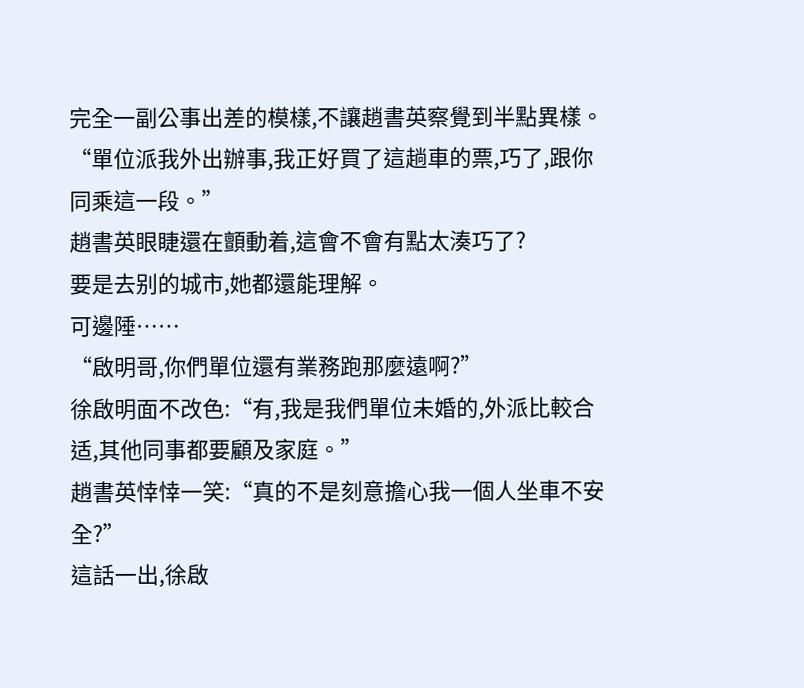完全一副公事出差的模樣,不讓趙書英察覺到半點異樣。
“單位派我外出辦事,我正好買了這趟車的票,巧了,跟你同乘這一段。”
趙書英眼睫還在顫動着,這會不會有點太湊巧了?
要是去别的城市,她都還能理解。
可邊陲……
“啟明哥,你們單位還有業務跑那麼遠啊?”
徐啟明面不改色:“有,我是我們單位未婚的,外派比較合适,其他同事都要顧及家庭。”
趙書英悻悻一笑:“真的不是刻意擔心我一個人坐車不安全?”
這話一出,徐啟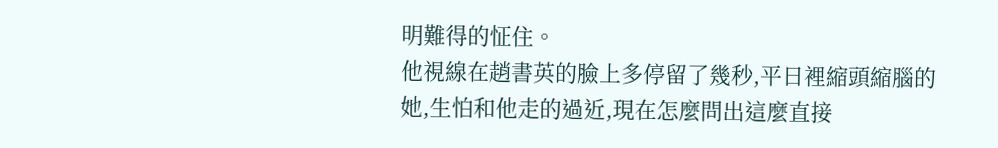明難得的怔住。
他視線在趙書英的臉上多停留了幾秒,平日裡縮頭縮腦的她,生怕和他走的過近,現在怎麼問出這麼直接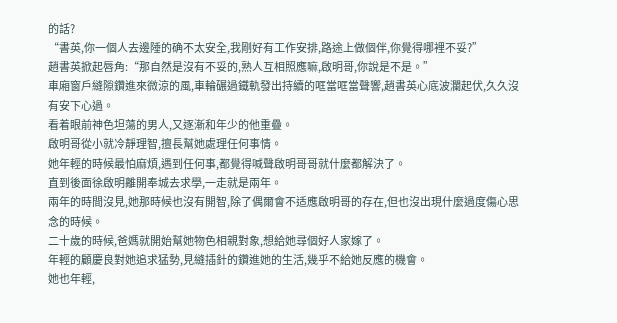的話?
“書英,你一個人去邊陲的确不太安全,我剛好有工作安排,路途上做個伴,你覺得哪裡不妥?”
趙書英掀起唇角:“那自然是沒有不妥的,熟人互相照應嘛,啟明哥,你說是不是。”
車廂窗戶縫隙鑽進來微涼的風,車輪碾過鐵軌發出持續的哐當哐當聲響,趙書英心底波瀾起伏,久久沒有安下心過。
看着眼前神色坦蕩的男人,又逐漸和年少的他重疊。
啟明哥從小就冷靜理智,擅長幫她處理任何事情。
她年輕的時候最怕麻煩,遇到任何事,都覺得喊聲啟明哥哥就什麼都解決了。
直到後面徐啟明離開奉城去求學,一走就是兩年。
兩年的時間沒見,她那時候也沒有開智,除了偶爾會不适應啟明哥的存在,但也沒出現什麼過度傷心思念的時候。
二十歲的時候,爸媽就開始幫她物色相親對象,想給她尋個好人家嫁了。
年輕的顧慶良對她追求猛勢,見縫插針的鑽進她的生活,幾乎不給她反應的機會。
她也年輕,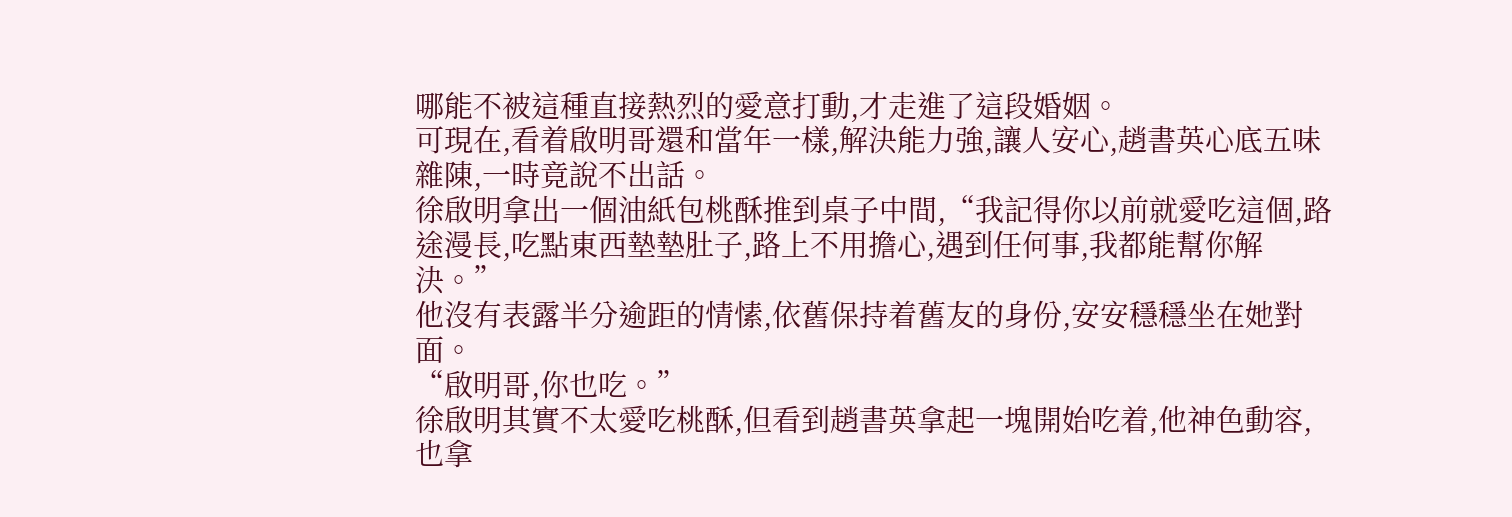哪能不被這種直接熱烈的愛意打動,才走進了這段婚姻。
可現在,看着啟明哥還和當年一樣,解決能力強,讓人安心,趙書英心底五味雜陳,一時竟說不出話。
徐啟明拿出一個油紙包桃酥推到桌子中間,“我記得你以前就愛吃這個,路途漫長,吃點東西墊墊肚子,路上不用擔心,遇到任何事,我都能幫你解決。”
他沒有表露半分逾距的情愫,依舊保持着舊友的身份,安安穩穩坐在她對面。
“啟明哥,你也吃。”
徐啟明其實不太愛吃桃酥,但看到趙書英拿起一塊開始吃着,他神色動容,也拿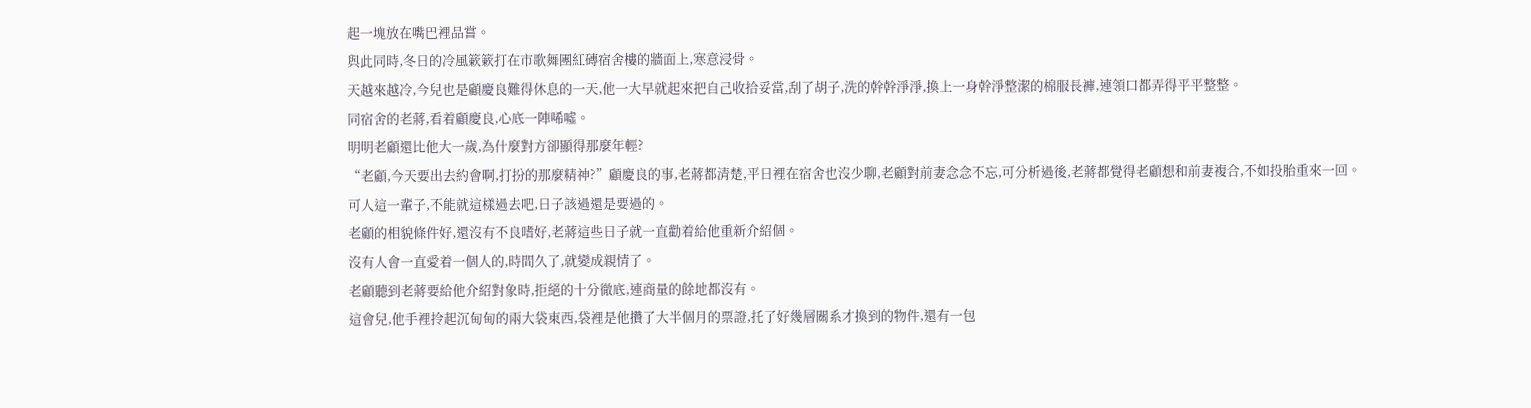起一塊放在嘴巴裡品嘗。
與此同時,冬日的冷風簌簌打在市歌舞團紅磚宿舍樓的牆面上,寒意浸骨。
天越來越冷,今兒也是顧慶良難得休息的一天,他一大早就起來把自己收拾妥當,刮了胡子,洗的幹幹淨淨,換上一身幹淨整潔的棉服長褲,連領口都弄得平平整整。
同宿舍的老蔣,看着顧慶良,心底一陣唏噓。
明明老顧還比他大一歲,為什麼對方卻顯得那麼年輕?
“老顧,今天要出去約會啊,打扮的那麼精神?”顧慶良的事,老蔣都清楚,平日裡在宿舍也沒少聊,老顧對前妻念念不忘,可分析過後,老蔣都覺得老顧想和前妻複合,不如投胎重來一回。
可人這一輩子,不能就這樣過去吧,日子該過還是要過的。
老顧的相貌條件好,還沒有不良嗜好,老蔣這些日子就一直勸着給他重新介紹個。
沒有人會一直愛着一個人的,時間久了,就變成親情了。
老顧聽到老蔣要給他介紹對象時,拒絕的十分徹底,連商量的餘地都沒有。
這會兒,他手裡拎起沉甸甸的兩大袋東西,袋裡是他攢了大半個月的票證,托了好幾層關系才換到的物件,還有一包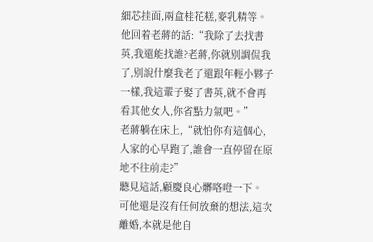細芯挂面,兩盒桂花糕,麥乳精等。
他回着老蔣的話:“我除了去找書英,我還能找誰?老蔣,你就别調侃我了,别說什麼我老了還跟年輕小夥子一樣,我這輩子娶了書英,就不會再看其他女人,你省點力氣吧。”
老蔣躺在床上,“就怕你有這個心,人家的心早跑了,誰會一直停留在原地不往前走?”
聽見這話,顧慶良心髒咯噔一下。
可他還是沒有任何放棄的想法,這次離婚,本就是他自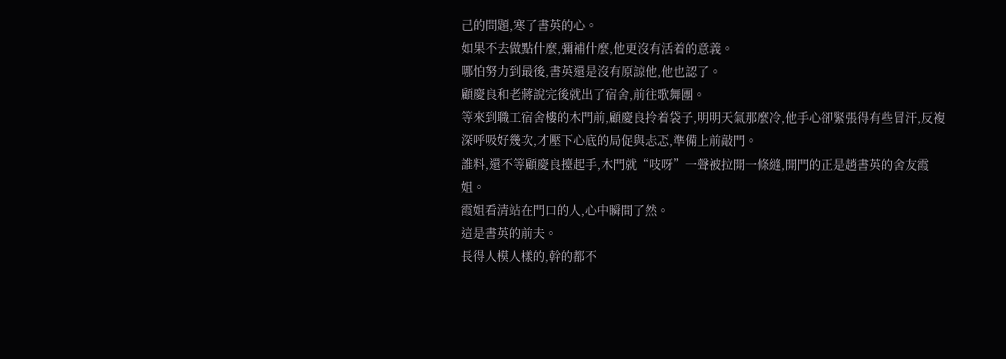己的問題,寒了書英的心。
如果不去做點什麼,彌補什麼,他更沒有活着的意義。
哪怕努力到最後,書英還是沒有原諒他,他也認了。
顧慶良和老蔣說完後就出了宿舍,前往歌舞團。
等來到職工宿舍樓的木門前,顧慶良拎着袋子,明明天氣那麼冷,他手心卻緊張得有些冒汗,反複深呼吸好幾次,才壓下心底的局促與忐忑,準備上前敲門。
誰料,還不等顧慶良擡起手,木門就“吱呀”一聲被拉開一條縫,開門的正是趙書英的舍友霞姐。
霞姐看清站在門口的人,心中瞬間了然。
這是書英的前夫。
長得人模人樣的,幹的都不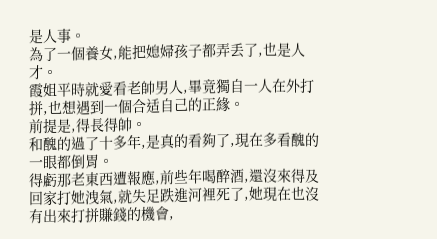是人事。
為了一個養女,能把媳婦孩子都弄丢了,也是人才。
霞姐平時就愛看老帥男人,畢竟獨自一人在外打拼,也想遇到一個合适自己的正緣。
前提是,得長得帥。
和醜的過了十多年,是真的看夠了,現在多看醜的一眼都倒胃。
得虧那老東西遭報應,前些年喝醉酒,還沒來得及回家打她洩氣,就失足跌進河裡死了,她現在也沒有出來打拼賺錢的機會,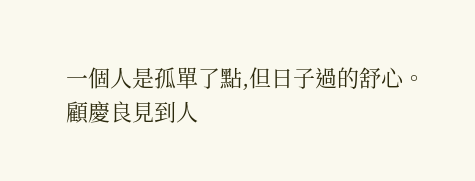一個人是孤單了點,但日子過的舒心。
顧慶良見到人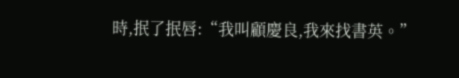時,抿了抿唇:“我叫顧慶良,我來找書英。”